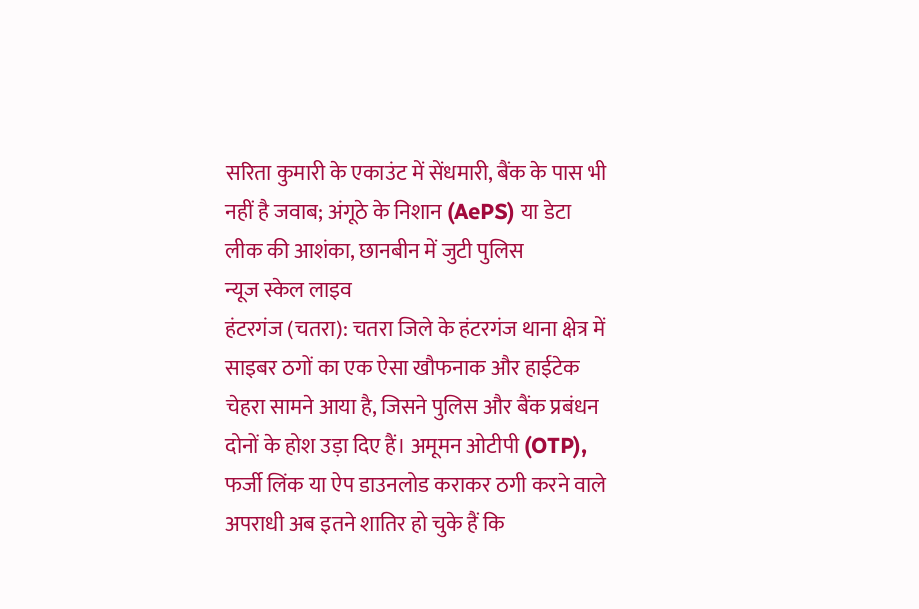सरिता कुमारी के एकाउंट में सेंधमारी, बैंक के पास भी नहीं है जवाब; अंगूठे के निशान (AePS) या डेटा लीक की आशंका, छानबीन में जुटी पुलिस
न्यूज स्केल लाइव
हंटरगंज (चतरा): चतरा जिले के हंटरगंज थाना क्षेत्र में साइबर ठगों का एक ऐसा खौफनाक और हाईटेक चेहरा सामने आया है, जिसने पुलिस और बैंक प्रबंधन दोनों के होश उड़ा दिए हैं। अमूमन ओटीपी (OTP), फर्जी लिंक या ऐप डाउनलोड कराकर ठगी करने वाले अपराधी अब इतने शातिर हो चुके हैं कि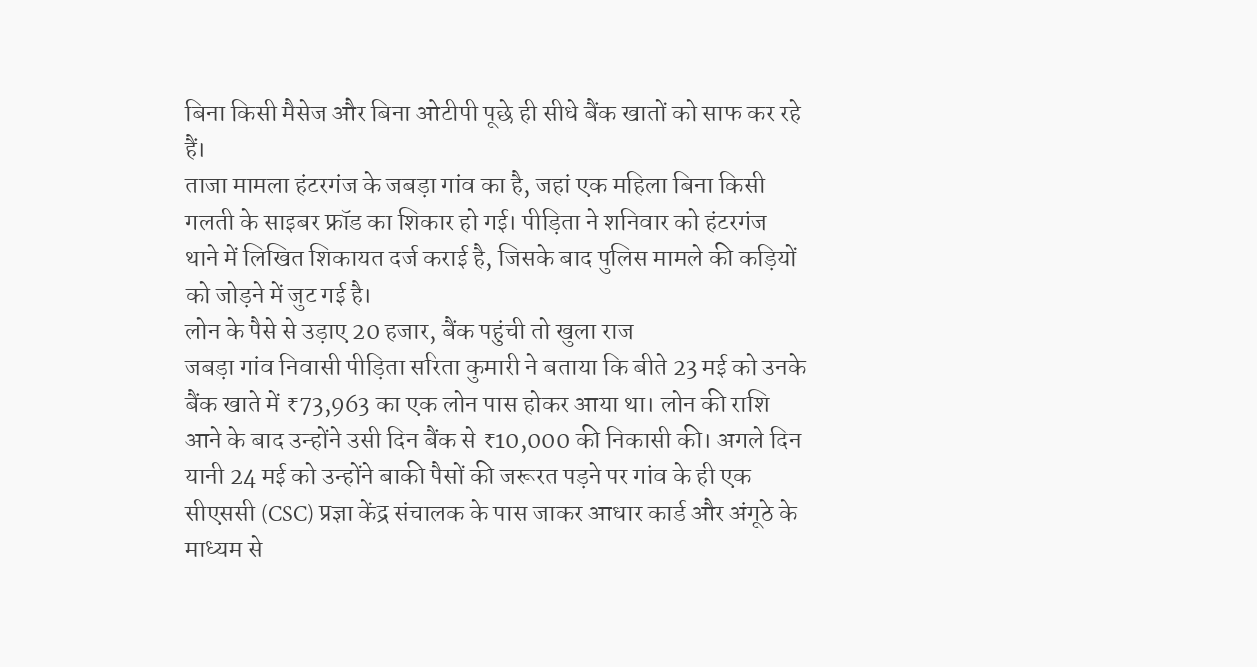बिना किसी मैसेज और बिना ओटीपी पूछे ही सीधे बैंक खातों को साफ कर रहे हैं।
ताजा मामला हंटरगंज के जबड़ा गांव का है, जहां एक महिला बिना किसी गलती के साइबर फ्रॉड का शिकार हो गई। पीड़िता ने शनिवार को हंटरगंज थाने में लिखित शिकायत दर्ज कराई है, जिसके बाद पुलिस मामले की कड़ियों को जोड़ने में जुट गई है।
लोन के पैसे से उड़ाए 20 हजार, बैंक पहुंची तो खुला राज
जबड़ा गांव निवासी पीड़िता सरिता कुमारी ने बताया कि बीते 23 मई को उनके बैंक खाते में ₹73,963 का एक लोन पास होकर आया था। लोन की राशि आने के बाद उन्होंने उसी दिन बैंक से ₹10,000 की निकासी की। अगले दिन यानी 24 मई को उन्होंने बाकी पैसों की जरूरत पड़ने पर गांव के ही एक सीएससी (CSC) प्रज्ञा केंद्र संचालक के पास जाकर आधार कार्ड और अंगूठे के माध्यम से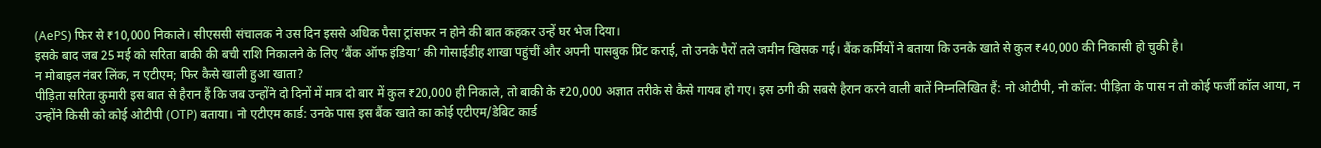(AePS) फिर से ₹10,000 निकाले। सीएससी संचालक ने उस दिन इससे अधिक पैसा ट्रांसफर न होने की बात कहकर उन्हें घर भेज दिया।
इसके बाद जब 25 मई को सरिता बाकी की बची राशि निकालने के लिए ‘बैंक ऑफ इंडिया’ की गोसाईडीह शाखा पहुंचीं और अपनी पासबुक प्रिंट कराई, तो उनके पैरों तले जमीन खिसक गई। बैंक कर्मियों ने बताया कि उनके खाते से कुल ₹40,000 की निकासी हो चुकी है।
न मोबाइल नंबर लिंक, न एटीएम; फिर कैसे खाली हुआ खाता?
पीड़िता सरिता कुमारी इस बात से हैरान हैं कि जब उन्होंने दो दिनों में मात्र दो बार में कुल ₹20,000 ही निकाले, तो बाकी के ₹20,000 अज्ञात तरीके से कैसे गायब हो गए। इस ठगी की सबसे हैरान करने वाली बातें निम्नलिखित हैं: नो ओटीपी, नो कॉल: पीड़िता के पास न तो कोई फर्जी कॉल आया, न उन्होंने किसी को कोई ओटीपी (OTP) बताया। नो एटीएम कार्ड: उनके पास इस बैंक खाते का कोई एटीएम/डेबिट कार्ड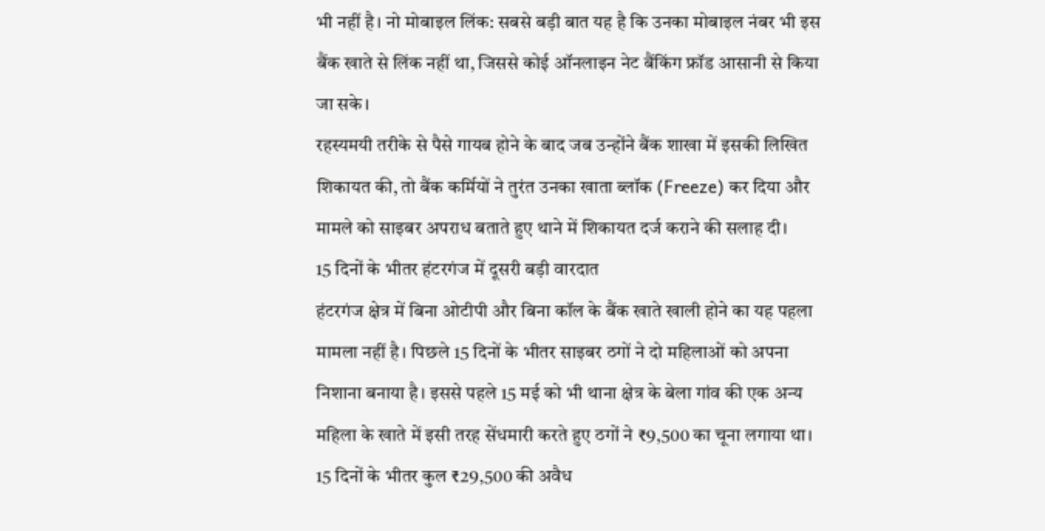भी नहीं है। नो मोबाइल लिंक: सबसे बड़ी बात यह है कि उनका मोबाइल नंबर भी इस बैंक खाते से लिंक नहीं था, जिससे कोई ऑनलाइन नेट बैंकिंग फ्रॉड आसानी से किया जा सके।
रहस्यमयी तरीके से पैसे गायब होने के बाद जब उन्होंने बैंक शाखा में इसकी लिखित शिकायत की, तो बैंक कर्मियों ने तुरंत उनका खाता ब्लॉक (Freeze) कर दिया और मामले को साइबर अपराध बताते हुए थाने में शिकायत दर्ज कराने की सलाह दी।
15 दिनों के भीतर हंटरगंज में दूसरी बड़ी वारदात
हंटरगंज क्षेत्र में बिना ओटीपी और बिना कॉल के बैंक खाते खाली होने का यह पहला मामला नहीं है। पिछले 15 दिनों के भीतर साइबर ठगों ने दो महिलाओं को अपना निशाना बनाया है। इससे पहले 15 मई को भी थाना क्षेत्र के बेला गांव की एक अन्य महिला के खाते में इसी तरह सेंधमारी करते हुए ठगों ने ₹9,500 का चूना लगाया था। 15 दिनों के भीतर कुल ₹29,500 की अवैध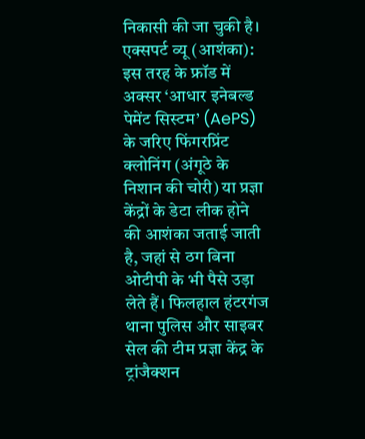निकासी की जा चुकी है।
एक्सपर्ट व्यू (आशंका): इस तरह के फ्रॉड में अक्सर ‘आधार इनेबल्ड पेमेंट सिस्टम’ (AePS) के जरिए फिंगरप्रिंट क्लोनिंग (अंगूठे के निशान की चोरी) या प्रज्ञा केंद्रों के डेटा लीक होने की आशंका जताई जाती है, जहां से ठग बिना ओटीपी के भी पैसे उड़ा लेते हैं। फिलहाल हंटरगंज थाना पुलिस और साइबर सेल की टीम प्रज्ञा केंद्र के ट्रांजैक्शन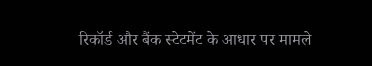रिकॉर्ड और बैंक स्टेटमेंट के आधार पर मामले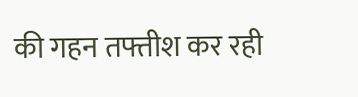की गहन तफ्तीश कर रही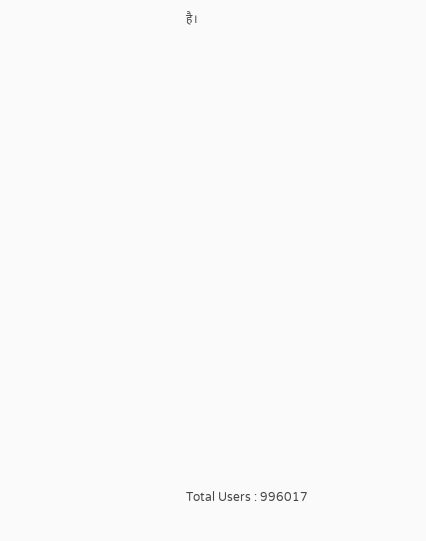है।






















Total Users : 996017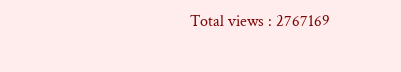Total views : 2767169